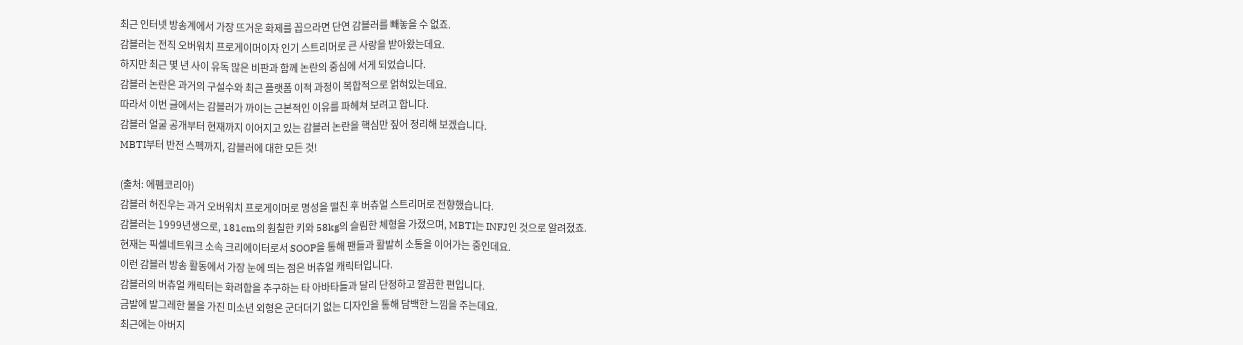최근 인터넷 방송계에서 가장 뜨거운 화제를 꼽으라면 단연 감블러를 빼놓을 수 없죠.
감블러는 전직 오버워치 프로게이머이자 인기 스트리머로 큰 사랑을 받아왔는데요.
하지만 최근 몇 년 사이 유독 많은 비판과 함께 논란의 중심에 서게 되었습니다.
감블러 논란은 과거의 구설수와 최근 플랫폼 이적 과정이 복합적으로 얽혀있는데요.
따라서 이번 글에서는 감블러가 까이는 근본적인 이유를 파헤쳐 보려고 합니다.
감블러 얼굴 공개부터 현재까지 이어지고 있는 감블러 논란을 핵심만 짚어 정리해 보겠습니다.
MBTI부터 반전 스펙까지, 감블러에 대한 모든 것!

(출처: 에펨코리아)
감블러 허진우는 과거 오버워치 프로게이머로 명성을 떨친 후 버츄얼 스트리머로 전향했습니다.
감블러는 1999년생으로, 181cm의 훤칠한 키와 58kg의 슬림한 체형을 가졌으며, MBTI는 INFJ인 것으로 알려졌죠.
현재는 픽셀네트워크 소속 크리에이터로서 SOOP을 통해 팬들과 활발히 소통을 이어가는 중인데요.
이런 감블러 방송 활동에서 가장 눈에 띄는 점은 버츄얼 캐릭터입니다.
감블러의 버츄얼 캐릭터는 화려함을 추구하는 타 아바타들과 달리 단정하고 깔끔한 편입니다.
금발에 발그레한 볼을 가진 미소년 외형은 군더더기 없는 디자인을 통해 담백한 느낌을 주는데요.
최근에는 아버지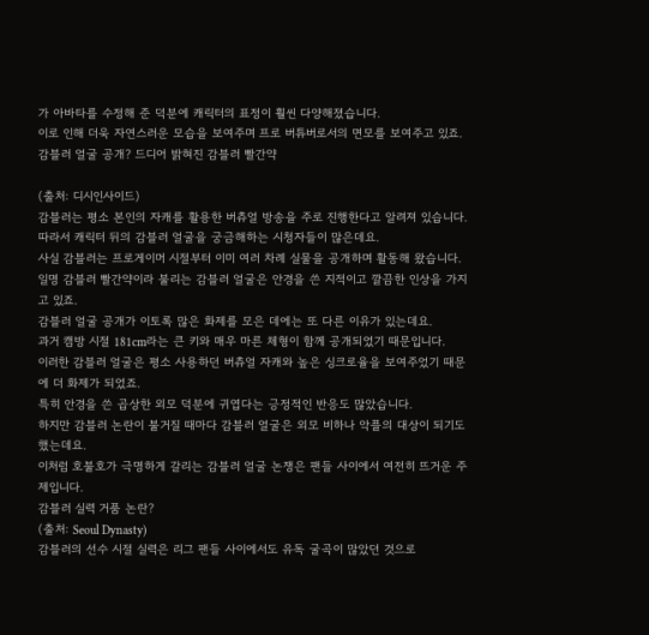가 아바타를 수정해 준 덕분에 캐릭터의 표정이 훨씬 다양해졌습니다.
이로 인해 더욱 자연스러운 모습을 보여주며 프로 버튜버로서의 면모를 보여주고 있죠.
감블러 얼굴 공개? 드디어 밝혀진 감블러 빨간약

(출처: 디시인사이드)
감블러는 평소 본인의 자캐를 활용한 버츄얼 방송을 주로 진행한다고 알려져 있습니다.
따라서 캐릭터 뒤의 감블러 얼굴을 궁금해하는 시청자들이 많은데요.
사실 감블러는 프로게이머 시절부터 이미 여러 차례 실물을 공개하며 활동해 왔습니다.
일명 감블러 빨간약이라 불리는 감블러 얼굴은 안경을 쓴 지적이고 깔끔한 인상을 가지고 있죠.
감블러 얼굴 공개가 이토록 많은 화제를 모은 데에는 또 다른 이유가 있는데요.
과거 캠방 시절 181cm라는 큰 키와 매우 마른 체형이 함께 공개되었기 때문입니다.
이러한 감블러 얼굴은 평소 사용하던 버츄얼 자캐와 높은 싱크로율을 보여주었기 때문에 더 화제가 되었죠.
특히 안경을 쓴 곱상한 외모 덕분에 귀엽다는 긍정적인 반응도 많았습니다.
하지만 감블러 논란이 불거질 때마다 감블러 얼굴은 외모 비하나 악플의 대상이 되기도 했는데요.
이처럼 호불호가 극명하게 갈리는 감블러 얼굴 논쟁은 팬들 사이에서 여전히 뜨거운 주제입니다.
감블러 실력 거품 논란?
(출처: Seoul Dynasty)
감블러의 선수 시절 실력은 리그 팬들 사이에서도 유독 굴곡이 많았던 것으로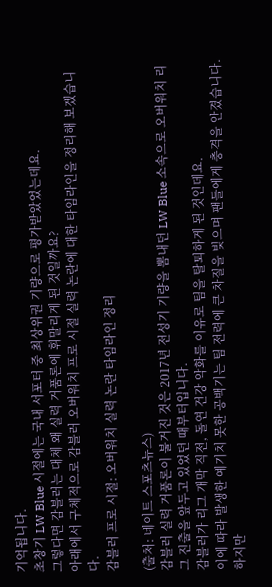기억됩니다.
초창기 LW Blue 시절에는 국내 서포터 중 최상위권 기량으로 평가받았었는데요.
그렇다면 감블러는 대체 왜 실력 거품론에 휘말리게 된 것일까요?
아래에서 구체적으로 감블러 오버워치 프로 시절 실력 논란에 대한 타임라인을 정리해 보겠습니다.
감블러 프로 시절: 오버워치 실력 논란 타임라인 정리

(출처: 네이트 스포츠뉴스)
감블러 실력 거품론이 불거진 것은 2017년 전성기 기량을 뽐내던 LW Blue 소속으로 오버워치 리그 진출을 앞두고 있었던 때부터입니다.
감블러가 리그 개막 직전, 돌연 건강 악화를 이유로 팀을 탈퇴하게 된 것인데요.
이에 따라 발생한 예기치 못한 공백기는 팀 전력에 큰 차질을 빚으며 팬들에게 충격을 안겼습니다.
하지만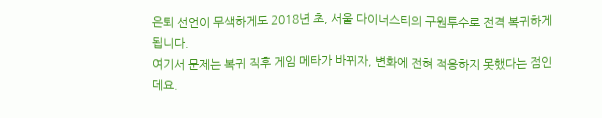은퇴 선언이 무색하게도 2018년 초, 서울 다이너스티의 구원투수로 전격 복귀하게 됩니다.
여기서 문제는 복귀 직후 게임 메타가 바뀌자, 변화에 전혀 적응하지 못했다는 점인데요.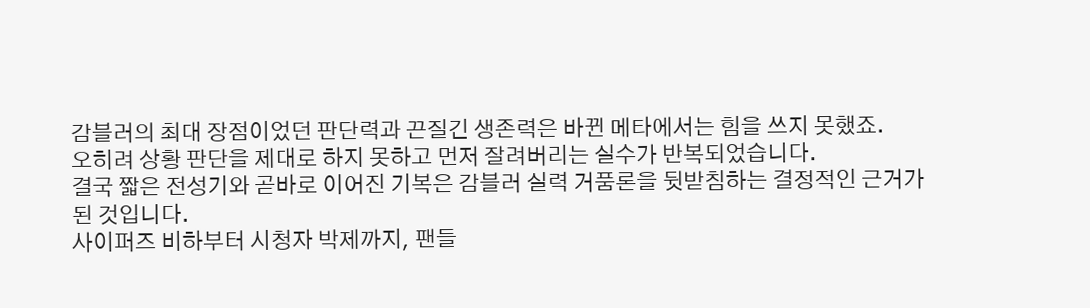감블러의 최대 장점이었던 판단력과 끈질긴 생존력은 바뀐 메타에서는 힘을 쓰지 못했죠.
오히려 상황 판단을 제대로 하지 못하고 먼저 잘려버리는 실수가 반복되었습니다.
결국 짧은 전성기와 곧바로 이어진 기복은 감블러 실력 거품론을 뒷받침하는 결정적인 근거가 된 것입니다.
사이퍼즈 비하부터 시청자 박제까지, 팬들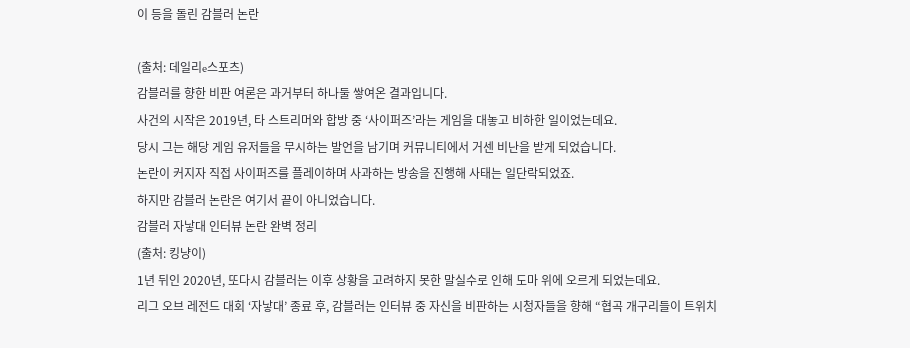이 등을 돌린 감블러 논란

(출처: 데일리e스포츠)
감블러를 향한 비판 여론은 과거부터 하나둘 쌓여온 결과입니다.
사건의 시작은 2019년, 타 스트리머와 합방 중 ‘사이퍼즈’라는 게임을 대놓고 비하한 일이었는데요.
당시 그는 해당 게임 유저들을 무시하는 발언을 남기며 커뮤니티에서 거센 비난을 받게 되었습니다.
논란이 커지자 직접 사이퍼즈를 플레이하며 사과하는 방송을 진행해 사태는 일단락되었죠.
하지만 감블러 논란은 여기서 끝이 아니었습니다.
감블러 자낳대 인터뷰 논란 완벽 정리
(출처: 킹냥이)
1년 뒤인 2020년, 또다시 감블러는 이후 상황을 고려하지 못한 말실수로 인해 도마 위에 오르게 되었는데요.
리그 오브 레전드 대회 ‘자낳대’ 종료 후, 감블러는 인터뷰 중 자신을 비판하는 시청자들을 향해 “협곡 개구리들이 트위치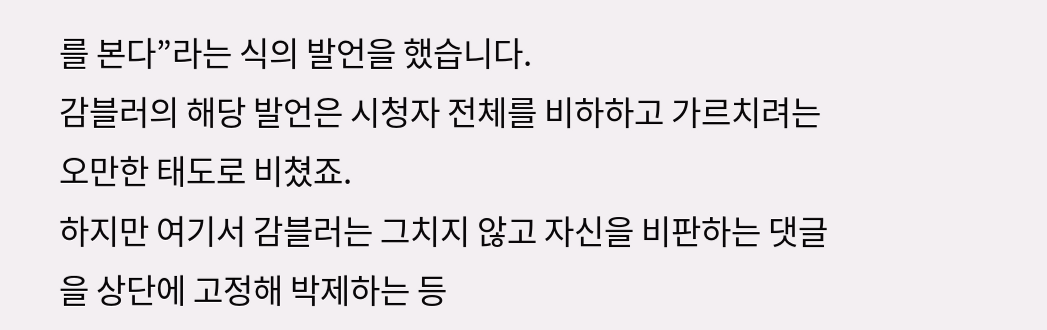를 본다”라는 식의 발언을 했습니다.
감블러의 해당 발언은 시청자 전체를 비하하고 가르치려는 오만한 태도로 비쳤죠.
하지만 여기서 감블러는 그치지 않고 자신을 비판하는 댓글을 상단에 고정해 박제하는 등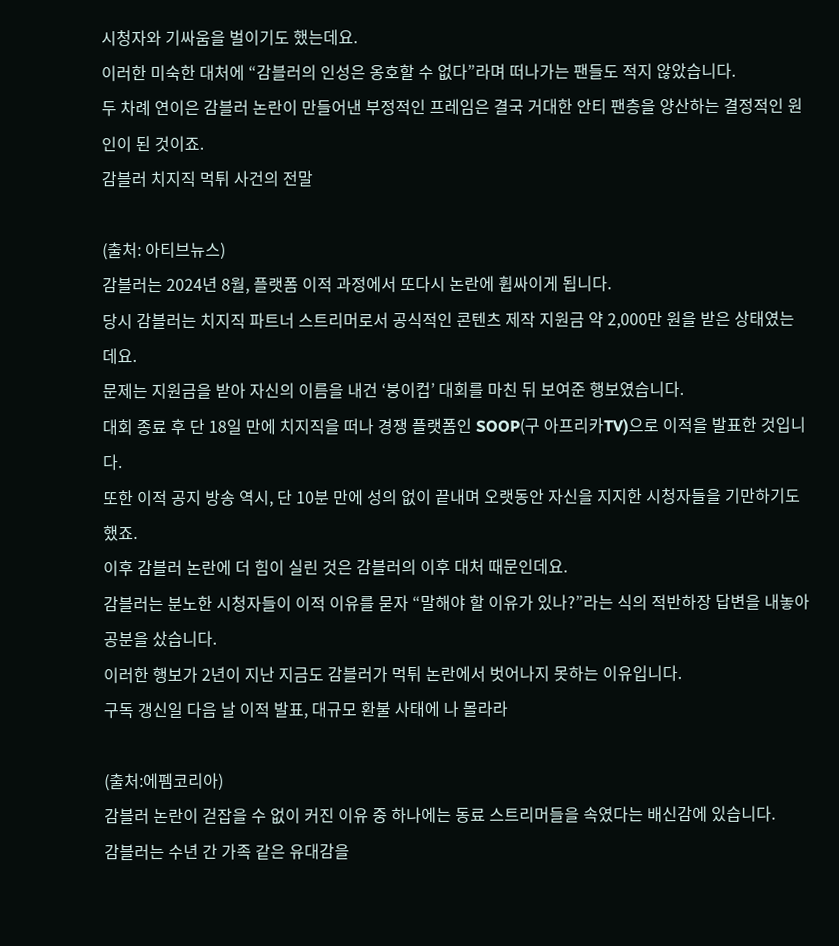시청자와 기싸움을 벌이기도 했는데요.
이러한 미숙한 대처에 “감블러의 인성은 옹호할 수 없다”라며 떠나가는 팬들도 적지 않았습니다.
두 차례 연이은 감블러 논란이 만들어낸 부정적인 프레임은 결국 거대한 안티 팬층을 양산하는 결정적인 원인이 된 것이죠.
감블러 치지직 먹튀 사건의 전말

(출처: 아티브뉴스)
감블러는 2024년 8월, 플랫폼 이적 과정에서 또다시 논란에 휩싸이게 됩니다.
당시 감블러는 치지직 파트너 스트리머로서 공식적인 콘텐츠 제작 지원금 약 2,000만 원을 받은 상태였는데요.
문제는 지원금을 받아 자신의 이름을 내건 ‘붕이컵’ 대회를 마친 뒤 보여준 행보였습니다.
대회 종료 후 단 18일 만에 치지직을 떠나 경쟁 플랫폼인 SOOP(구 아프리카TV)으로 이적을 발표한 것입니다.
또한 이적 공지 방송 역시, 단 10분 만에 성의 없이 끝내며 오랫동안 자신을 지지한 시청자들을 기만하기도 했죠.
이후 감블러 논란에 더 힘이 실린 것은 감블러의 이후 대처 때문인데요.
감블러는 분노한 시청자들이 이적 이유를 묻자 “말해야 할 이유가 있나?”라는 식의 적반하장 답변을 내놓아 공분을 샀습니다.
이러한 행보가 2년이 지난 지금도 감블러가 먹튀 논란에서 벗어나지 못하는 이유입니다.
구독 갱신일 다음 날 이적 발표, 대규모 환불 사태에 나 몰라라

(출처:에펨코리아)
감블러 논란이 걷잡을 수 없이 커진 이유 중 하나에는 동료 스트리머들을 속였다는 배신감에 있습니다.
감블러는 수년 간 가족 같은 유대감을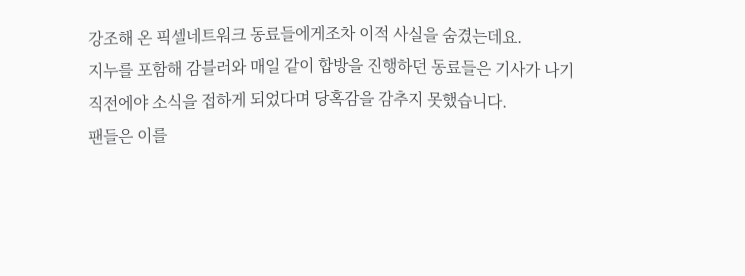강조해 온 픽셀네트워크 동료들에게조차 이적 사실을 숨겼는데요.
지누를 포함해 감블러와 매일 같이 합방을 진행하던 동료들은 기사가 나기 직전에야 소식을 접하게 되었다며 당혹감을 감추지 못했습니다.
팬들은 이를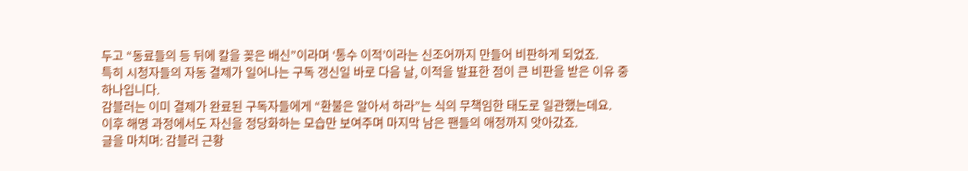두고 “동료들의 등 뒤에 칼을 꽂은 배신”이라며 ‘통수 이적’이라는 신조어까지 만들어 비판하게 되었죠.
특히 시청자들의 자동 결제가 일어나는 구독 갱신일 바로 다음 날, 이적을 발표한 점이 큰 비판을 받은 이유 중 하나입니다.
감블러는 이미 결제가 완료된 구독자들에게 “환불은 알아서 하라”는 식의 무책임한 태도로 일관했는데요.
이후 해명 과정에서도 자신을 정당화하는 모습만 보여주며 마지막 남은 팬들의 애정까지 앗아갔죠.
글을 마치며: 감블러 근황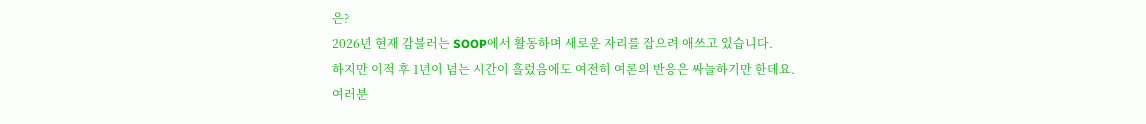은?
2026년 현재 감블러는 SOOP에서 활동하며 새로운 자리를 잡으려 애쓰고 있습니다.
하지만 이적 후 1년이 넘는 시간이 흘렀음에도 여전히 여론의 반응은 싸늘하기만 한데요.
여러분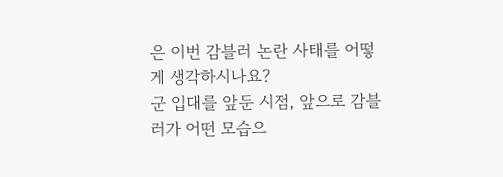은 이번 감블러 논란 사태를 어떻게 생각하시나요?
군 입대를 앞둔 시점, 앞으로 감블러가 어떤 모습으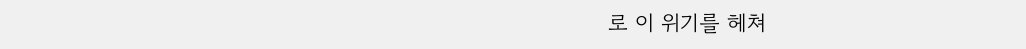로 이 위기를 헤쳐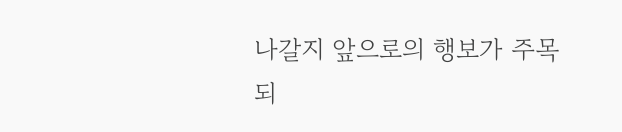나갈지 앞으로의 행보가 주목되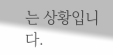는 상황입니다.